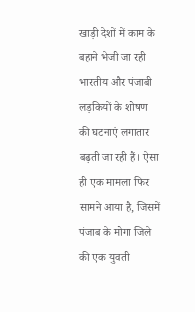खाड़ी देशों में काम के बहाने भेजी जा रही भारतीय और पंजाबी लड़कियों के शोषण की घटनाएं लगातार बढ़ती जा रही हैं। ऐसा ही एक मामला फिर सामने आया है, जिसमें पंजाब के मोगा जिले की एक युवती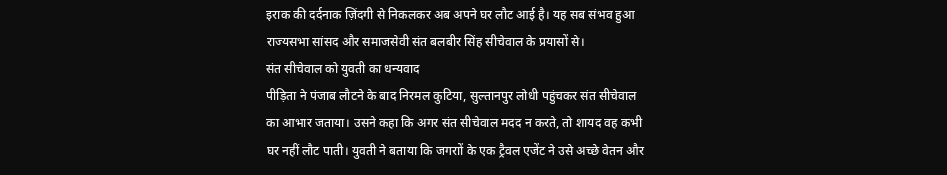इराक की दर्दनाक ज़िंदगी से निकलकर अब अपने घर लौट आई है। यह सब संभव हुआ राज्यसभा सांसद और समाजसेवी संत बलबीर सिंह सीचेवाल के प्रयासों से।
संत सीचेवाल को युवती का धन्यवाद
पीड़िता ने पंजाब लौटने के बाद निरमल कुटिया, सुल्तानपुर लोधी पहुंचकर संत सीचेवाल का आभार जताया। उसने कहा कि अगर संत सीचेवाल मदद न करते, तो शायद वह कभी घर नहीं लौट पाती। युवती ने बताया कि जगराों के एक ट्रैवल एजेंट ने उसे अच्छे वेतन और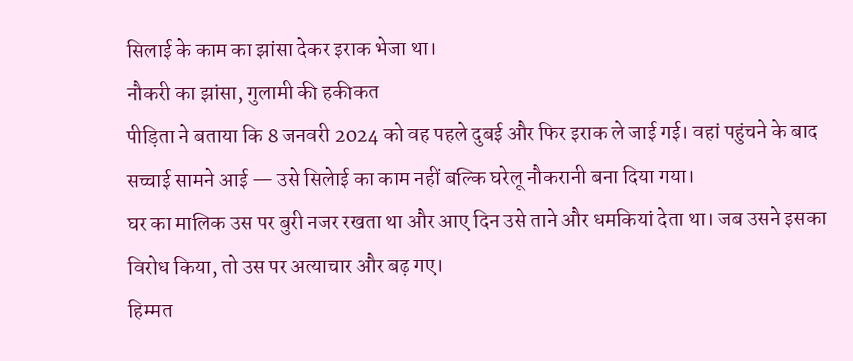सिलाई के काम का झांसा देकर इराक भेजा था।
नौकरी का झांसा, गुलामी की हकीकत
पीड़िता ने बताया कि 8 जनवरी 2024 को वह पहले दुबई और फिर इराक ले जाई गई। वहां पहुंचने के बाद सच्चाई सामने आई — उसे सिलेाई का काम नहीं बल्कि घरेलू नौकरानी बना दिया गया।
घर का मालिक उस पर बुरी नजर रखता था और आए दिन उसे ताने और धमकियां देता था। जब उसने इसका विरोध किया, तो उस पर अत्याचार और बढ़ गए।
हिम्मत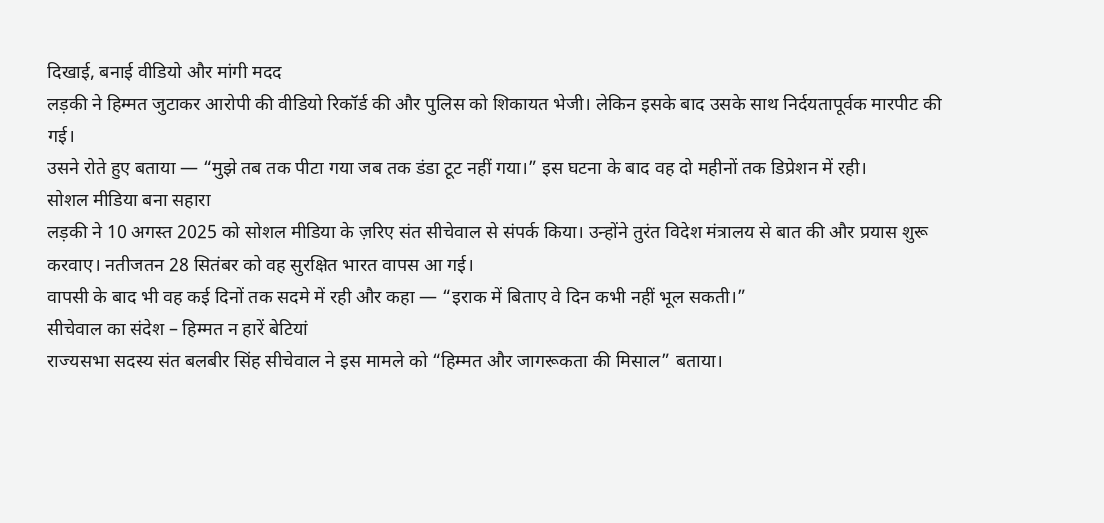दिखाई, बनाई वीडियो और मांगी मदद
लड़की ने हिम्मत जुटाकर आरोपी की वीडियो रिकॉर्ड की और पुलिस को शिकायत भेजी। लेकिन इसके बाद उसके साथ निर्दयतापूर्वक मारपीट की गई।
उसने रोते हुए बताया — “मुझे तब तक पीटा गया जब तक डंडा टूट नहीं गया।” इस घटना के बाद वह दो महीनों तक डिप्रेशन में रही।
सोशल मीडिया बना सहारा
लड़की ने 10 अगस्त 2025 को सोशल मीडिया के ज़रिए संत सीचेवाल से संपर्क किया। उन्होंने तुरंत विदेश मंत्रालय से बात की और प्रयास शुरू करवाए। नतीजतन 28 सितंबर को वह सुरक्षित भारत वापस आ गई।
वापसी के बाद भी वह कई दिनों तक सदमे में रही और कहा — “इराक में बिताए वे दिन कभी नहीं भूल सकती।”
सीचेवाल का संदेश – हिम्मत न हारें बेटियां
राज्यसभा सदस्य संत बलबीर सिंह सीचेवाल ने इस मामले को “हिम्मत और जागरूकता की मिसाल” बताया।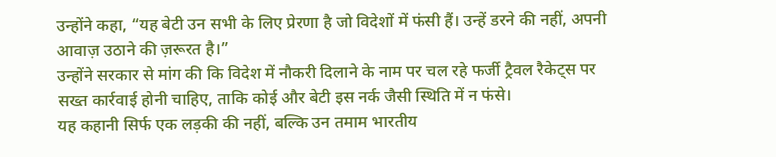उन्होंने कहा, “यह बेटी उन सभी के लिए प्रेरणा है जो विदेशों में फंसी हैं। उन्हें डरने की नहीं, अपनी आवाज़ उठाने की ज़रूरत है।”
उन्होंने सरकार से मांग की कि विदेश में नौकरी दिलाने के नाम पर चल रहे फर्जी ट्रैवल रैकेट्स पर सख्त कार्रवाई होनी चाहिए, ताकि कोई और बेटी इस नर्क जैसी स्थिति में न फंसे।
यह कहानी सिर्फ एक लड़की की नहीं, बल्कि उन तमाम भारतीय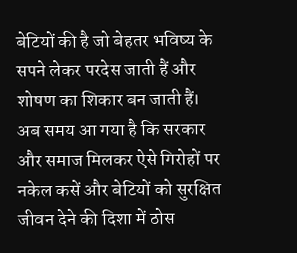बेटियों की है जो बेहतर भविष्य के सपने लेकर परदेस जाती हैं और शोषण का शिकार बन जाती हैं।
अब समय आ गया है कि सरकार और समाज मिलकर ऐसे गिरोहों पर नकेल कसें और बेटियों को सुरक्षित जीवन देने की दिशा में ठोस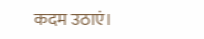कदम उठाएं।